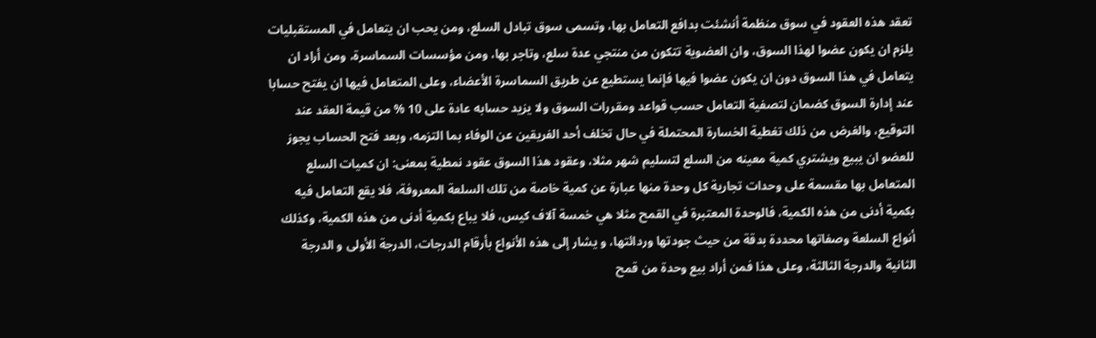تعقد هذه العقود في سوق منظمة أنشئت بدافع التعامل بها، وتسمى سوق تبادل السلع، ومن يحب ان يتعامل في المستقبليات يلزم ان يكون عضوا لهذا السوق، وان العضوية تتكون من منتجي عدة سلع، وتاجر بها، ومن مؤسسات السماسرة، ومن أراد ان يتعامل في هذا السوق دون ان يكون عضوا فيها فإنما يستطيع عن طريق السماسرة الأعضاء، وعلى المتعامل فيها ان يفتح حسابا عند إدارة السوق كضمان لتصفية التعامل حسب قواعد ومقررات السوق ولا يزيد حسابه عادة على 10 % من قيمة العقد عند التوقيع، والغرض من ذلك تغطية الخسارة المحتملة في حال تخلف أحد الفريقين عن الوفاء بما التزمه، وبعد فتح الحساب يجوز للعضو ان يبيع ويشتري كمية معينه من السلع لتسليم شهر مثلا، وعقود هذا السوق عقود نمطية بمعنى: ان كميات السلع المتعامل بها مقسمة على وحدات تجارية كل وحدة منها عبارة عن كمية خاصة من تلك السلعة المعروفة، فلا يقع التعامل فيه بكمية أدنى من هذه الكمية، فالوحدة المعتبرة في القمح مثلا هي خمسة آلاف كيس، فلا يباع بكمية أدنى من هذه الكمية، وكذلك أنواع السلعة وصفاتها محددة بدقة من حيث جودتها وردائتها، و يشار إلى هذه الأنواع بأرقام الدرجات، الدرجة الأولى و الدرجة الثانية والدرجة الثالثة، وعلى هذا فمن أراد بيع وحدة من قمح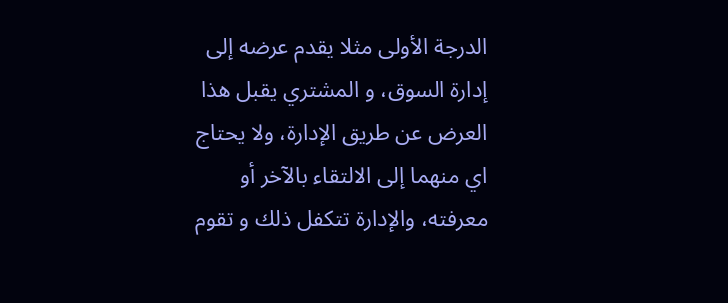الدرجة الأولى مثلا يقدم عرضه إلى إدارة السوق، و المشتري يقبل هذا العرض عن طريق الإدارة، ولا يحتاج اي منهما إلى الالتقاء بالآخر أو معرفته، والإدارة تتكفل ذلك و تقوم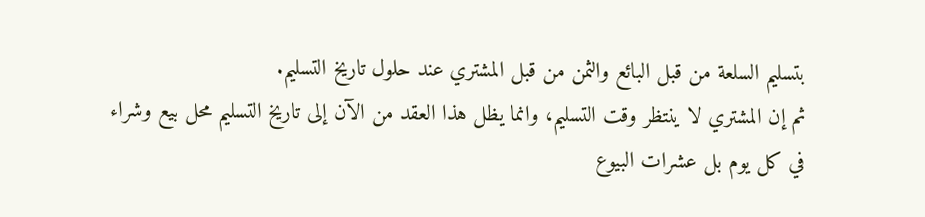بتسليم السلعة من قبل البائع والثمن من قبل المشتري عند حلول تاريخ التسليم.
ثم إن المشتري لا ينتظر وقت التسليم، وانما يظل هذا العقد من الآن إلى تاريخ التسليم محل بيع وشراء في كل يوم بل عشرات البيوع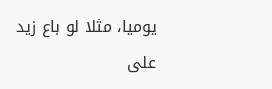يوميا، مثلا لو باع زيد على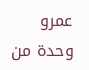عمرو وحدة من